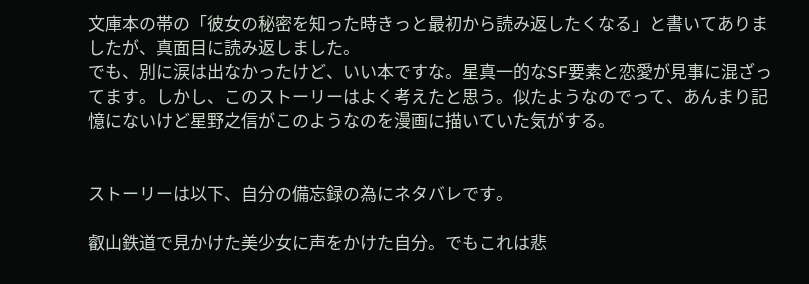文庫本の帯の「彼女の秘密を知った時きっと最初から読み返したくなる」と書いてありましたが、真面目に読み返しました。
でも、別に涙は出なかったけど、いい本ですな。星真一的なSF要素と恋愛が見事に混ざってます。しかし、このストーリーはよく考えたと思う。似たようなのでって、あんまり記憶にないけど星野之信がこのようなのを漫画に描いていた気がする。


ストーリーは以下、自分の備忘録の為にネタバレです。

叡山鉄道で見かけた美少女に声をかけた自分。でもこれは悲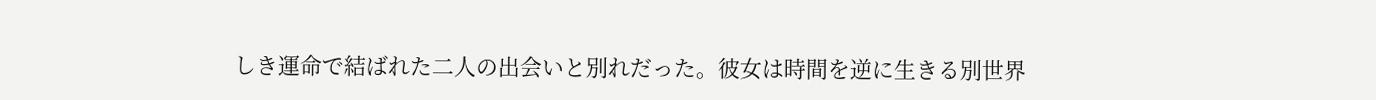しき運命で結ばれた二人の出会いと別れだった。彼女は時間を逆に生きる別世界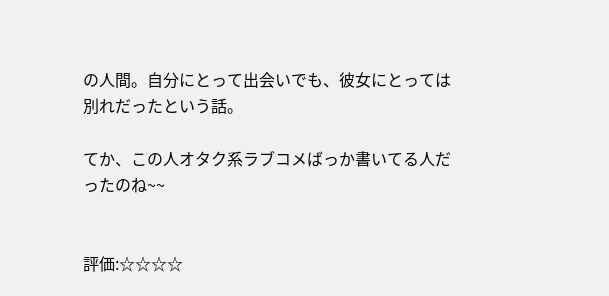の人間。自分にとって出会いでも、彼女にとっては別れだったという話。

てか、この人オタク系ラブコメばっか書いてる人だったのね~~


評価:☆☆☆☆